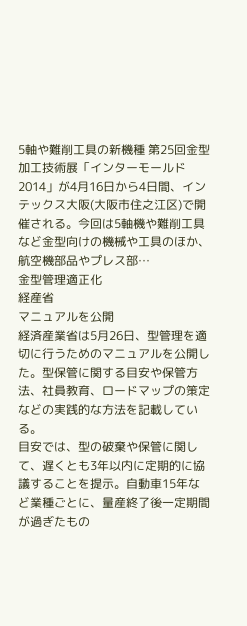5軸や難削工具の新機種 第25回金型加工技術展「インターモールド2014」が4月16日から4日間、インテックス大阪(大阪市住之江区)で開催される。今回は5軸機や難削工具など金型向けの機械や工具のほか、航空機部品やプレス部…
金型管理適正化
経産省
マニュアルを公開
経済産業省は5月26日、型管理を適切に行うためのマニュアルを公開した。型保管に関する目安や保管方法、社員教育、ロードマップの策定などの実践的な方法を記載している。
目安では、型の破棄や保管に関して、遅くとも3年以内に定期的に協議することを提示。自動車15年など業種ごとに、量産終了後一定期間が過ぎたもの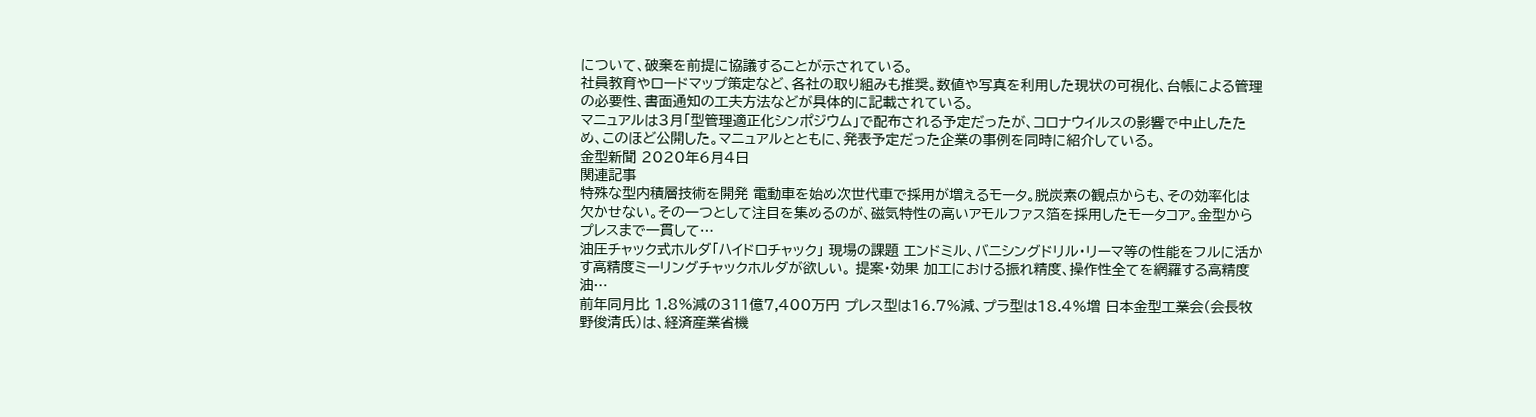について、破棄を前提に協議することが示されている。
社員教育やロードマップ策定など、各社の取り組みも推奨。数値や写真を利用した現状の可視化、台帳による管理の必要性、書面通知の工夫方法などが具体的に記載されている。
マニュアルは3月「型管理適正化シンポジウム」で配布される予定だったが、コロナウイルスの影響で中止したため、このほど公開した。マニュアルとともに、発表予定だった企業の事例を同時に紹介している。
金型新聞 2020年6月4日
関連記事
特殊な型内積層技術を開発 電動車を始め次世代車で採用が増えるモータ。脱炭素の観点からも、その効率化は欠かせない。その一つとして注目を集めるのが、磁気特性の高いアモルファス箔を採用したモータコア。金型からプレスまで一貫して…
油圧チャック式ホルダ「ハイドロチャック」 現場の課題 エンドミル、バニシングドリル・リーマ等の性能をフルに活かす高精度ミーリングチャックホルダが欲しい。 提案・効果 加工における振れ精度、操作性全てを網羅する高精度油…
前年同月比 1.8%減の311億7,400万円 プレス型は16.7%減、プラ型は18.4%増 日本金型工業会(会長牧野俊清氏)は、経済産業省機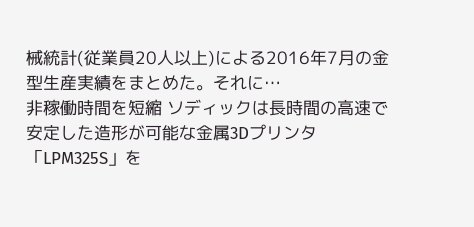械統計(従業員20人以上)による2016年7月の金型生産実績をまとめた。それに…
非稼働時間を短縮 ソディックは長時間の高速で安定した造形が可能な金属3Dプリンタ「LPM325S」を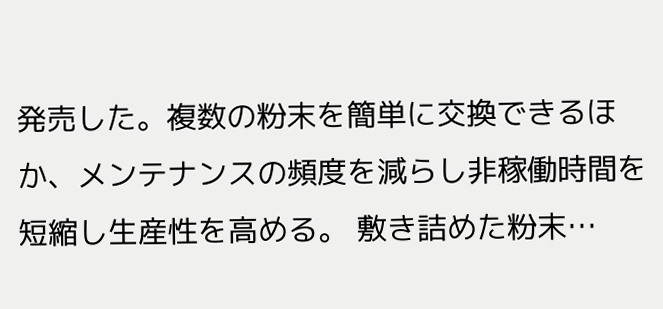発売した。複数の粉末を簡単に交換できるほか、メンテナンスの頻度を減らし非稼働時間を短縮し生産性を高める。 敷き詰めた粉末…